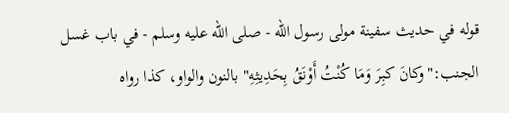قوله في حديث سفينة مولى رسول الله - صلى الله عليه وسلم - في باب غسل الجنب:"وكانَ كبِرَ وَمَا كُنْتُ أَوْنَقُ بِحَدِيثِهِ" بالنون والواو، كذا رواه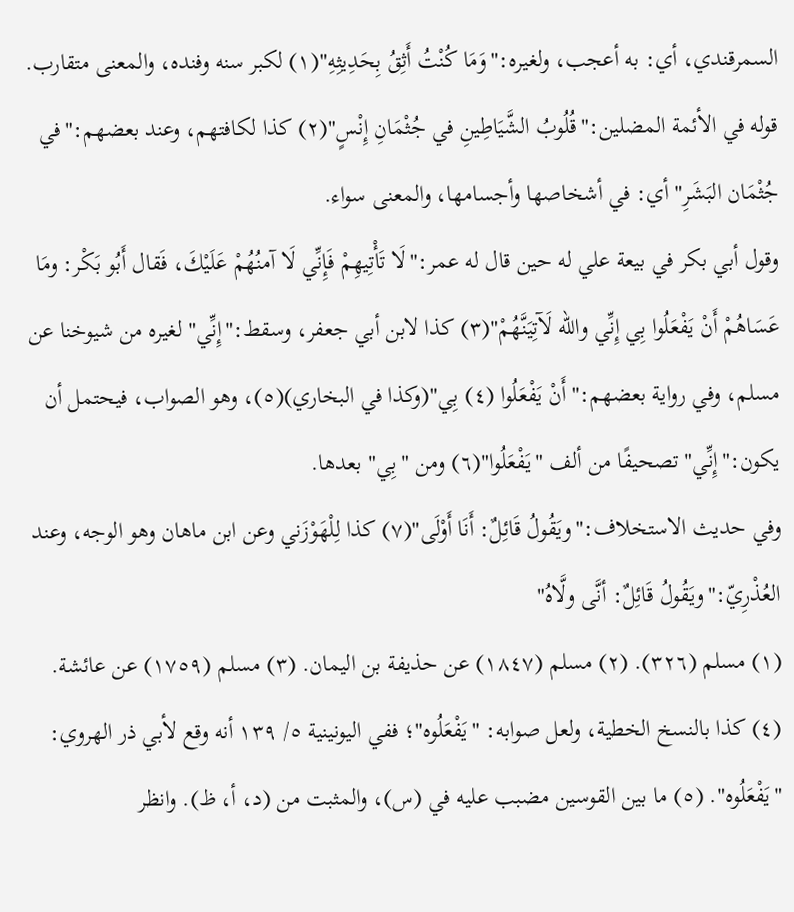السمرقندي، أي: به أعجب، ولغيره:"وَمَا كُنْتُ أَثِقُ بِحَدِيثِهِ"(١) لكبر سنه وفنده، والمعنى متقارب.
قوله في الأئمة المضلين:"قُلُوبُ الشَّيَاطِينِ في جُثْمَانِ إِنْسٍ"(٢) كذا لكافتهم، وعند بعضهم:"في جُثْمَان البَشَرِ" أي: في أشخاصها وأجسامها، والمعنى سواء.
وقول أبي بكر في بيعة علي له حين قال له عمر:"لَا تَأْتِيهِمْ فَإِنِّي لَا آمنُهُمْ عَلَيْكَ، فَقال أَبُو بَكْر: ومَا عَسَاهُمْ أَنْ يَفْعَلُوا بِي إِنِّي والله لَآتِيَنَّهُمْ"(٣) كذا لابن أبي جعفر، وسقط:"إِنِّي" لغيره من شيوخنا عن مسلم، وفي رواية بعضهم:"أَنْ يَفْعَلُوا (٤) بِي"(وكذا في البخاري)(٥)، وهو الصواب، فيحتمل أن يكون:"إِنِّي" تصحيفًا من ألف "يَفْعَلُوا"(٦) ومن "بِي" بعدها.
وفي حديث الاستخلاف:"ويَقُولُ قَائِلٌ: أَنَا أَوْلَى"(٧) كذا لِلْهَوْزَني وعن ابن ماهان وهو الوجه، وعند العُذْرِيّ:"ويَقُولُ قَائِلٌ: أنَّى ولَّاهُ"
(١) مسلم (٣٢٦). (٢) مسلم (١٨٤٧) عن حذيفة بن اليمان. (٣) مسلم (١٧٥٩) عن عائشة. (٤) كذا بالنسخ الخطية، ولعل صوابه: "يَفْعَلُوه"؛ ففي اليونينية ٥/ ١٣٩ أنه وقع لأبي ذر الهروي: "يَفْعَلُوه". (٥) ما بين القوسين مضبب عليه في (س)، والمثبت من (د، أ، ظ). وانظر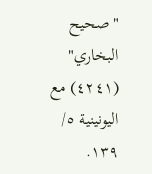"صحيح البخاري" (٤٢٤١) مع اليونينية ٥/ ١٣٩.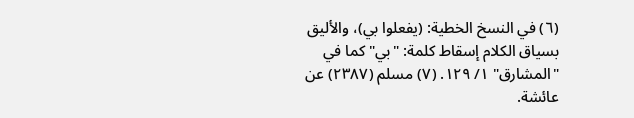(٦) في النسخ الخطية: (يفعلوا بي)، والأليق بسياق الكلام إسقاط كلمة: "بي" كما في "المشارق" ١/ ١٢٩. (٧) مسلم (٢٣٨٧) عن عائشة.